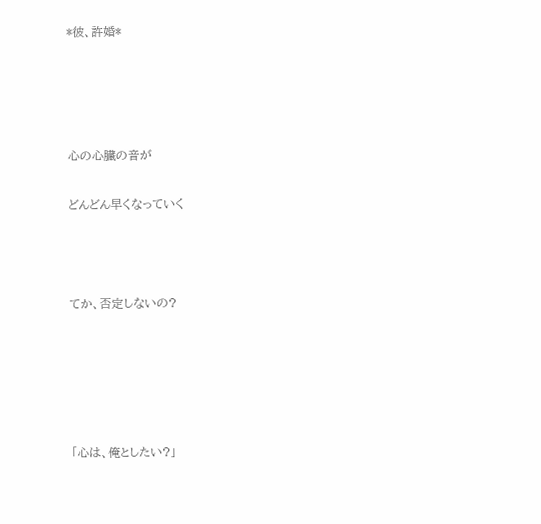*彼、許婚*




心の心臓の音が

どんどん早くなっていく



てか、否定しないの?





「心は、俺としたい?」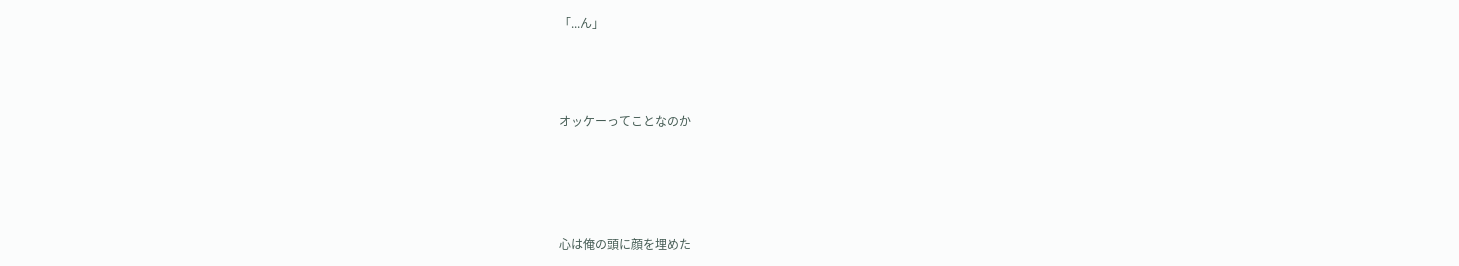「...ん」



オッケーってことなのか




心は俺の頭に顔を埋めた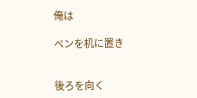俺は

ペンを机に置き


後ろを向く